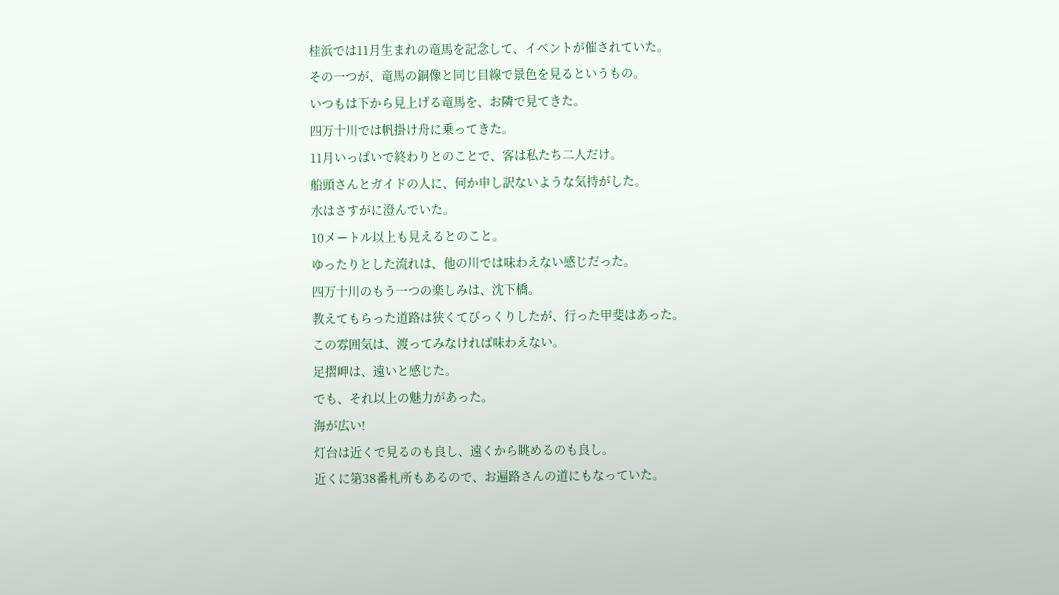桂浜では11月生まれの竜馬を記念して、イベントが催されていた。
その一つが、竜馬の銅像と同じ目線で景色を見るというもの。
いつもは下から見上げる竜馬を、お隣で見てきた。
四万十川では帆掛け舟に乗ってきた。
11月いっぱいで終わりとのことで、客は私たち二人だけ。
船頭さんとガイドの人に、何か申し訳ないような気持がした。
水はさすがに澄んでいた。
10メートル以上も見えるとのこと。
ゆったりとした流れは、他の川では味わえない感じだった。
四万十川のもう一つの楽しみは、沈下橋。
教えてもらった道路は狭くてびっくりしたが、行った甲斐はあった。
この雰囲気は、渡ってみなければ味わえない。
足摺岬は、遠いと感じた。
でも、それ以上の魅力があった。
海が広い!
灯台は近くで見るのも良し、遠くから眺めるのも良し。
近くに第38番札所もあるので、お遍路さんの道にもなっていた。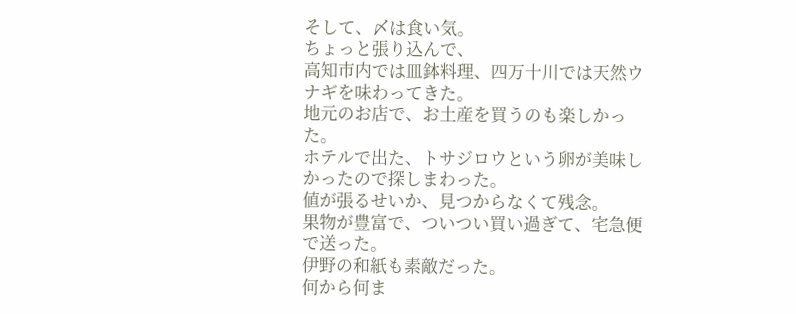そして、〆は食い気。
ちょっと張り込んで、
高知市内では皿鉢料理、四万十川では天然ウナギを味わってきた。
地元のお店で、お土産を買うのも楽しかった。
ホテルで出た、トサジロウという卵が美味しかったので探しまわった。
値が張るせいか、見つからなくて残念。
果物が豊富で、ついつい買い過ぎて、宅急便で送った。
伊野の和紙も素敵だった。
何から何ま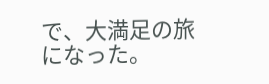で、大満足の旅になった。